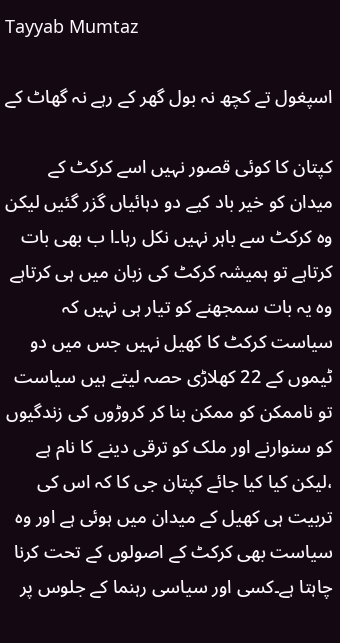Tayyab Mumtaz

اسپغول تے کچھ نہ بول گھر کے رہے نہ گھاٹ کے

کپتان کا کوئی قصور نہیں اسے کرکٹ کے میدان کو خیر باد کیے دو دہائیاں گزر گئیں لیکن وہ کرکٹ سے باہر نہیں نکل رہا۔ا ب بھی بات کرتاہے تو ہمیشہ کرکٹ کی زبان میں ہی کرتاہے وہ یہ بات سمجھنے کو تیار ہی نہیں کہ سیاست کرکٹ کا کھیل نہیں جس میں دو ٹیموں کے 22 کھلاڑی حصہ لیتے ہیں سیاست تو ناممکن کو ممکن بنا کر کروڑوں کی زندگیوں کو سنوارنے اور ملک کو ترقی دینے کا نام ہے ،لیکن کیا کیا جائے کپتان جی کا کہ اس کی تربیت ہی کھیل کے میدان میں ہوئی ہے اور وہ سیاست بھی کرکٹ کے اصولوں کے تحت کرنا چاہتا ہے۔کسی اور سیاسی رہنما کے جلوس پر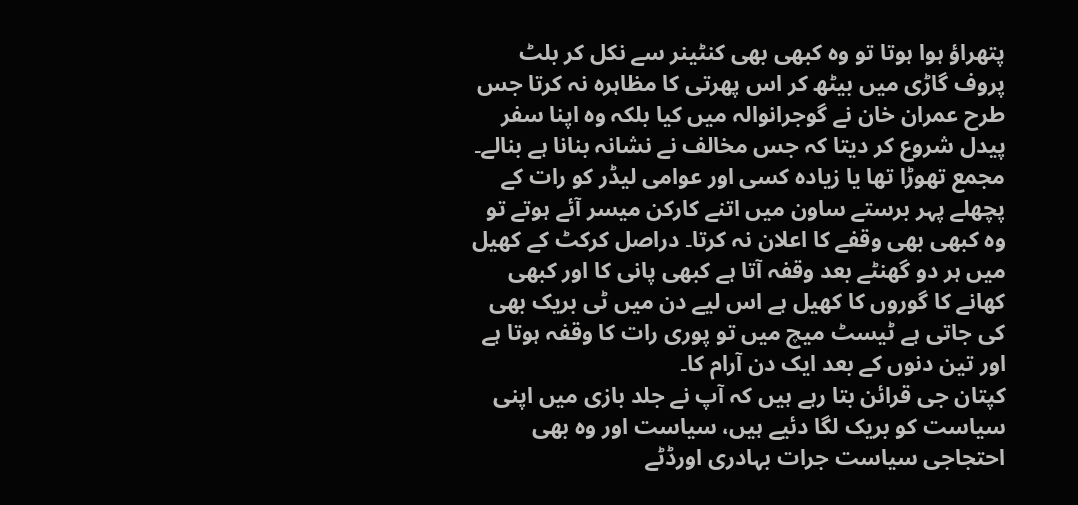پتھراؤ ہوا ہوتا تو وہ کبھی بھی کنٹینر سے نکل کر بلٹ پروف گاڑی میں بیٹھ کر اس پھرتی کا مظاہرہ نہ کرتا جس طرح عمران خان نے گوجرانوالہ میں کیا بلکہ وہ اپنا سفر پیدل شروع کر دیتا کہ جس مخالف نے نشانہ بنانا ہے بنالے۔ مجمع تھوڑا تھا یا زیادہ کسی اور عوامی لیڈر کو رات کے پچھلے پہر برستے ساون میں اتنے کارکن میسر آئے ہوتے تو وہ کبھی بھی وقفے کا اعلان نہ کرتا۔ دراصل کرکٹ کے کھیل میں ہر دو گھنٹے بعد وقفہ آتا ہے کبھی پانی کا اور کبھی کھانے کا گوروں کا کھیل ہے اس لیے دن میں ٹی بریک بھی کی جاتی ہے ٹیسٹ میچ میں تو پوری رات کا وقفہ ہوتا ہے اور تین دنوں کے بعد ایک دن آرام کا۔
کپتان جی قرائن بتا رہے ہیں کہ آپ نے جلد بازی میں اپنی سیاست کو بریک لگا دئیے ہیں، سیاست اور وہ بھی احتجاجی سیاست جرات بہادری اورڈٹے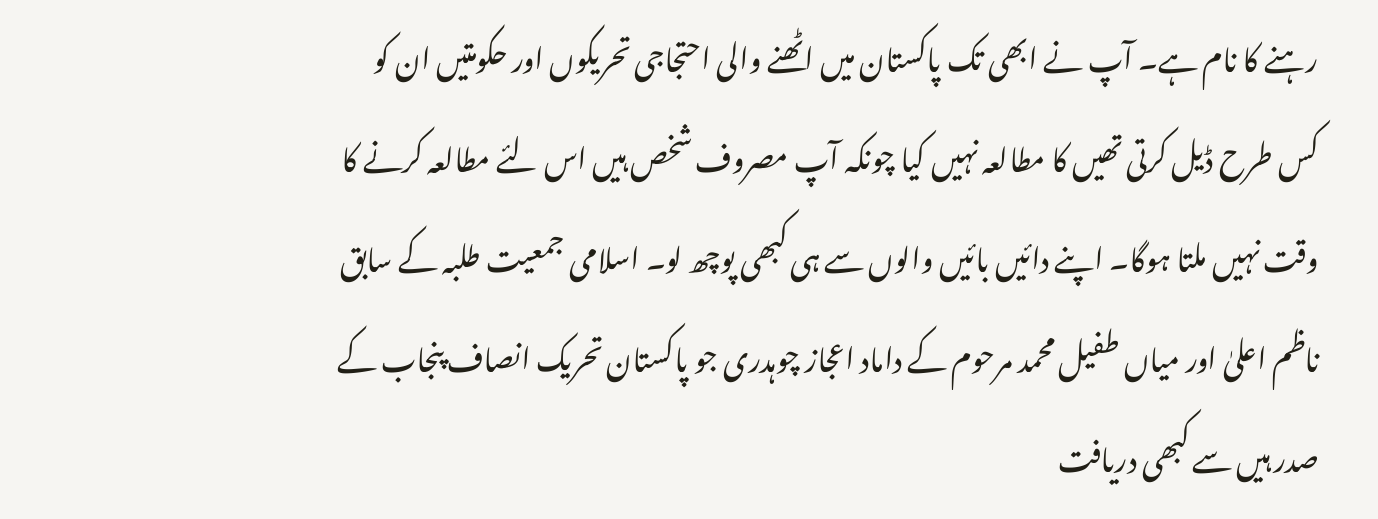رہنے کا نام ہے۔ آپ نے ابھی تک پاکستان میں اٹھنے والی احتجاجی تحریکوں اور حکومتیں ان کو کس طرح ڈیل کرتی تھیں کا مطالعہ نہیں کیا چونکہ آپ مصروف شخص ہیں اس لئے مطالعہ کرنے کا وقت نہیں ملتا ہوگا۔ اپنے دائیں بائیں والوں سے ہی کبھی پوچھ لو۔ اسلامی جمعیت طلبہ کے سابق ناظم اعلیٰ اور میاں طفیل محمد مرحوم کے داماد اعجاز چوہدری جو پاکستان تحریک انصاف پنجاب کے صدر ہیں سے کبھی دریافت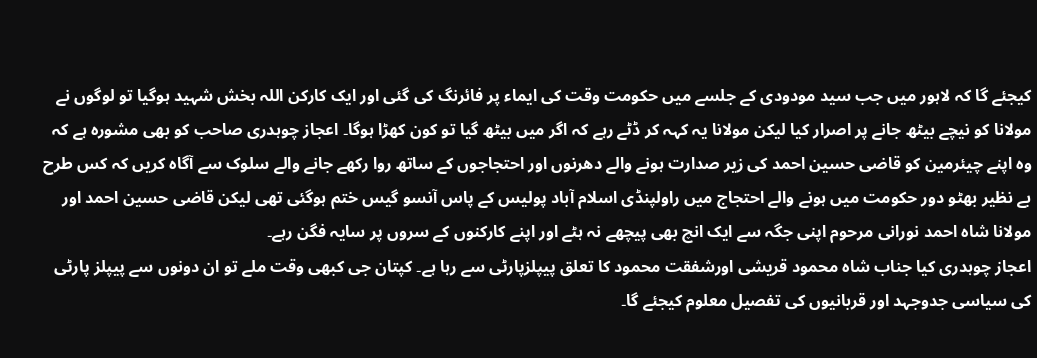کیجئے گا کہ لاہور میں جب سید مودودی کے جلسے میں حکومت وقت کی ایماء پر فائرنگ کی گئی اور ایک کارکن اللہ بخش شہید ہوگیا تو لوگوں نے مولانا کو نیچے بیٹھ جانے پر اصرار کیا لیکن مولانا یہ کہہ کر ڈٹے رہے کہ اگر میں بیٹھ گیا تو کون کھڑا ہوگا۔ اعجاز چوہدری صاحب کو بھی مشورہ ہے کہ وہ اپنے چیئرمین کو قاضی حسین احمد کی زیر صدارت ہونے والے دھرنوں اور احتجاجوں کے ساتھ روا رکھے جانے والے سلوک سے آگاہ کریں کہ کس طرح بے نظیر بھٹو دور حکومت میں ہونے والے احتجاج میں راولپنڈی اسلام آباد پولیس کے پاس آنسو گیس ختم ہوگئی تھی لیکن قاضی حسین احمد اور مولانا شاہ احمد نورانی مرحوم اپنی جگہ سے ایک انچ بھی پیچھے نہ ہٹے اور اپنے کارکنوں کے سروں پر سایہ فگن رہے۔
اعجاز چوہدری کیا جناب شاہ محمود قریشی اورشفقت محمود کا تعلق پیپلزپارٹی سے رہا ہے۔ کپتان جی کبھی وقت ملے تو ان دونوں سے پیپلز پارٹی کی سیاسی جدوجہد اور قربانیوں کی تفصیل معلوم کیجئے گا۔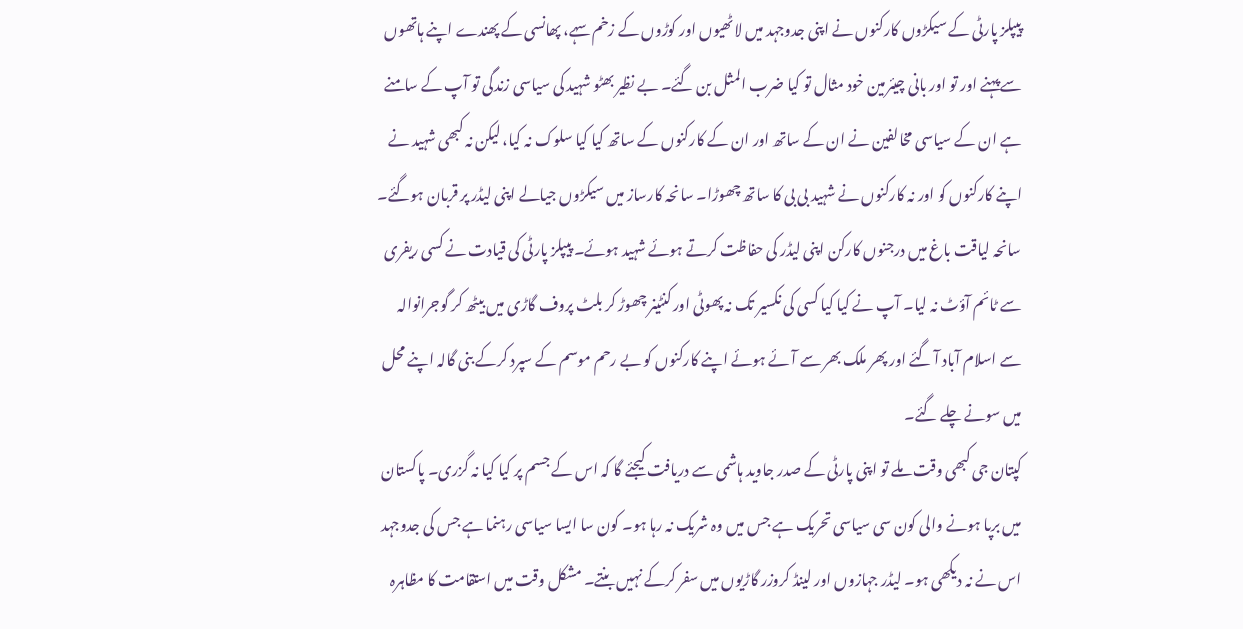پیپلز پارٹی کے سیکڑوں کارکنوں نے اپنی جدوجہد میں لاٹھیوں اور کوڑوں کے زخم سہے، پھانسی کے پھندے اپنے ہاتھوں سے پہنے اور تو اور بانی چیئرمین خود مثال تو کیا ضرب المثل بن گئے۔ بے نظیر بھٹو شہید کی سیاسی زندگی تو آپ کے سامنے ہے ان کے سیاسی مخالفین نے ان کے ساتھ اور ان کے کارکنوں کے ساتھ کیا کیا سلوک نہ کیا، لیکن نہ کبھی شہید نے اپنے کارکنوں کو اور نہ کارکنوں نے شہید بی بی کا ساتھ چھوڑا۔ سانحہ کارساز میں سیکڑوں جیالے اپنی لیڈر پر قربان ہوگئے۔ سانحہ لیاقت باغ میں درجنوں کارکن اپنی لیڈر کی حفاظت کرتے ہوئے شہید ہوئے۔ پیپلز پارٹی کی قیادت نے کسی ریفری سے ٹائم آؤٹ نہ لیا۔ آپ نے کیا کیا کسی کی نکسیر تک نہ پھوٹی اور کنٹینر چھوڑ کر بلٹ پروف گاڑی میں بیٹھ کر گوجرانوالہ سے اسلام آباد آ گئے اور پھر ملک بھر سے آئے ہوئے اپنے کارکنوں کو بے رحم موسم کے سپرد کرکے بنی گالہ اپنے محل میں سونے چلے گئے۔
کپتان جی کبھی وقت ملے تو اپنی پارٹی کے صدر جاوید ہاشمی سے دریافت کیجئے گا کہ اس کے جسم پر کیا کیا نہ گزری۔ پاکستان میں برپا ہونے والی کون سی سیاسی تحریک ہے جس میں وہ شریک نہ رہا ہو۔ کون سا ایسا سیاسی رہنما ہے جس کی جدوجہد اس نے نہ دیکھی ہو۔ لیڈر جہازوں اور لینڈ کروزر گاڑیوں میں سفر کرکے نہیں بنتے۔ مشکل وقت میں استقامت کا مظاہرہ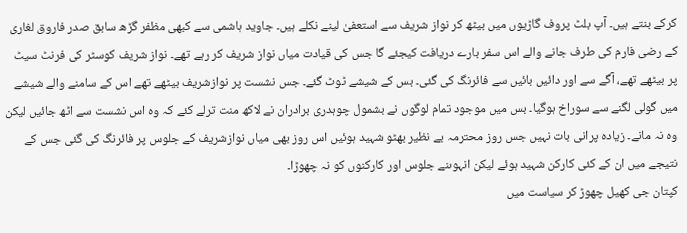کرکے بنتے ہیں۔ آپ بلٹ پروف گاڑیوں میں بیٹھ کر نواز شریف سے استعفیٰ لینے نکلے ہیں۔ جاوید ہاشمی سے کبھی مظفر گڑھ سابق صدر فاروق لغاری کے رضی فارم کی طرف جانے والے اس سفر بارے دریافت کیجئے گا جس کی قیادت میاں نواز شریف کر رہے تھے۔ نواز شریف کوسٹر کی فرنٹ سیٹ پر بیٹھے تھے، آگے سے اور دائیں بائیں سے فائرنگ کی گئی۔ بس کے شیشے ٹوٹ گئے۔ جس نشست پر نوازشریف بیٹھے تھے اس کے سامنے والے شیشے میں گولی لگنے سے سوراخ ہوگیا۔ بس میں موجود تمام لوگوں نے بشمول چوہدری برادران نے لاکھ منت ترلے کئے کہ وہ اس نشست سے اٹھ جائیں لیکن وہ نہ مانے۔ زیادہ پرانی بات نہیں جس روز محترمہ بے نظیر بھٹو شہید ہوئیں اس روز بھی میاں نوازشریف کے جلوس پر فائرنگ کی گئی جس کے نتیجے میں ان کے کئی کارکن شہید ہوئے لیکن انہوںنے جلوس اور کارکنوں کو نہ چھوڑا۔
کپتان جی کھیل چھوڑ کر سیاست میں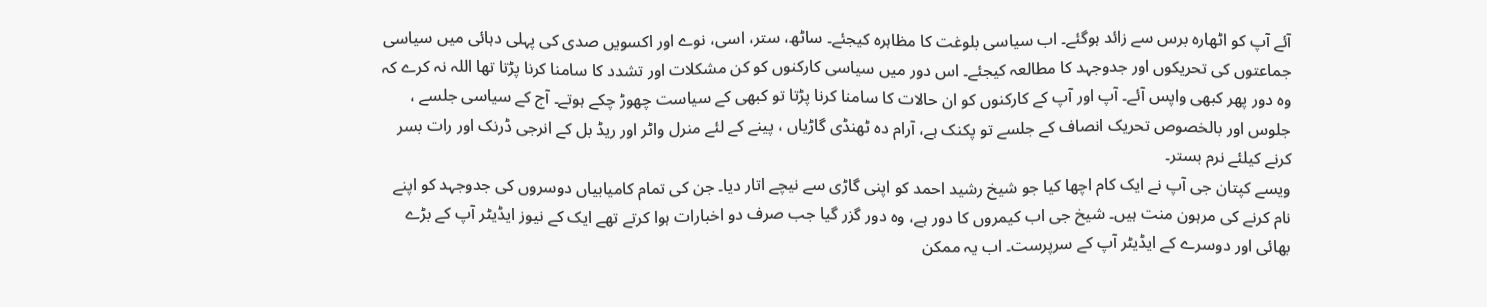آئے آپ کو اٹھارہ برس سے زائد ہوگئے۔ اب سیاسی بلوغت کا مظاہرہ کیجئے۔ ساٹھ، ستر، اسی، نوے اور اکسویں صدی کی پہلی دہائی میں سیاسی جماعتوں کی تحریکوں اور جدوجہد کا مطالعہ کیجئے۔ اس دور میں سیاسی کارکنوں کو کن مشکلات اور تشدد کا سامنا کرنا پڑتا تھا اللہ نہ کرے کہ وہ دور پھر کبھی واپس آئے۔ آپ اور آپ کے کارکنوں کو ان حالات کا سامنا کرنا پڑتا تو کبھی کے سیاست چھوڑ چکے ہوتے۔ آج کے سیاسی جلسے ، جلوس اور بالخصوص تحریک انصاف کے جلسے تو پکنک ہے، آرام دہ ٹھنڈی گاڑیاں ، پینے کے لئے منرل واٹر اور ریڈ بل کے انرجی ڈرنک اور رات بسر کرنے کیلئے نرم بستر۔
ویسے کپتان جی آپ نے ایک کام اچھا کیا جو شیخ رشید احمد کو اپنی گاڑی سے نیچے اتار دیا۔ جن کی تمام کامیابیاں دوسروں کی جدوجہد کو اپنے نام کرنے کی مرہون منت ہیں۔ شیخ جی اب کیمروں کا دور ہے، وہ دور گزر گیا جب صرف دو اخبارات ہوا کرتے تھے ایک کے نیوز ایڈیٹر آپ کے بڑے بھائی اور دوسرے کے ایڈیٹر آپ کے سرپرست۔ اب یہ ممکن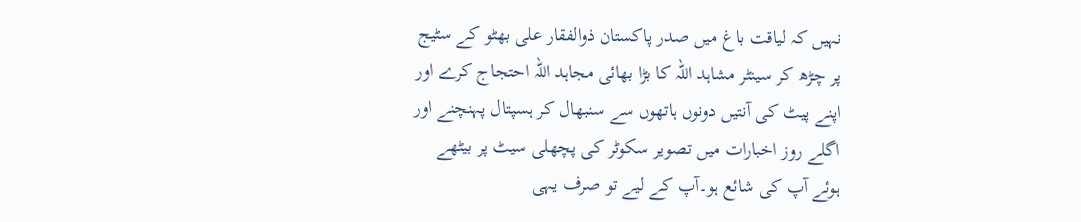نہیں کہ لیاقت باغ میں صدر پاکستان ذوالفقار علی بھٹو کے سٹیج پر چڑھ کر سینٹر مشاہد اللہ کا بڑا بھائی مجاہد اللہ احتجاج کرے اور اپنے پیٹ کی آنتیں دونوں ہاتھوں سے سنبھال کر ہسپتال پہنچنے اور اگلے روز اخبارات میں تصویر سکوٹر کی پچھلی سیٹ پر بیٹھے ہوئے آپ کی شائع ہو۔آپ کے لیے تو صرف یہی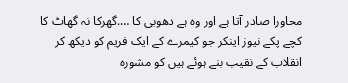محاورا صادر آتا ہے اور وہ ہے دھوبی کا ….گھرکا نہ گھاٹ کا
کچے پکے نیوز اینکر جو کیمرے کے ایک فریم کو دیکھ کر انقلاب کے نقیب بنے ہوئے ہیں کو مشورہ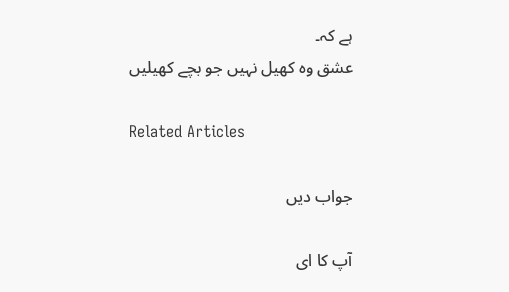ہے کہ۔
عشق وہ کھیل نہیں جو بچے کھیلیں

Related Articles

جواب دیں

آپ کا ای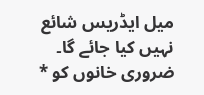میل ایڈریس شائع نہیں کیا جائے گا۔ ضروری خانوں کو *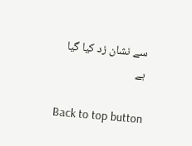سے نشان زد کیا گیا ہے

Back to top button